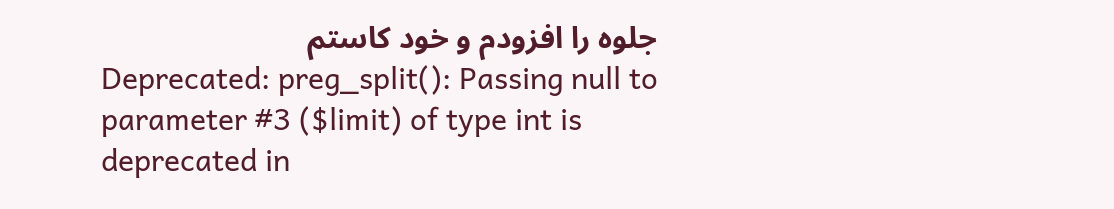جلوہ را افزودم و خود کاستم
Deprecated: preg_split(): Passing null to parameter #3 ($limit) of type int is deprecated in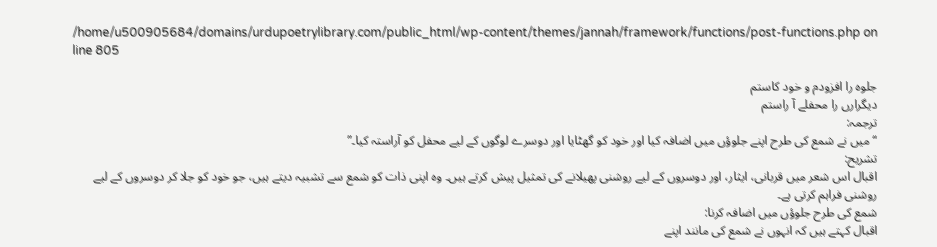/home/u500905684/domains/urdupoetrylibrary.com/public_html/wp-content/themes/jannah/framework/functions/post-functions.php on line 805

جلوہ را افزودم و خود کاستم
دیگرارں را محفلے آ راستم
ترجمہ:
“میں نے شمع کی طرح اپنے جلوؤں میں اضافہ کیا اور خود کو گھٹایا اور دوسرے لوگوں کے لیے محفل کو آراستہ کیا۔”
تشریح:
اقبال اس شعر میں قربانی، ایثار، اور دوسروں کے لیے روشنی پھیلانے کی تمثیل پیش کرتے ہیں۔ وہ اپنی ذات کو شمع سے تشبیہ دیتے ہیں، جو خود کو جلا کر دوسروں کے لیے روشنی فراہم کرتی ہے۔
شمع کی طرح جلوؤں میں اضافہ کرنا:
اقبال کہتے ہیں کہ انہوں نے شمع کی مانند اپنے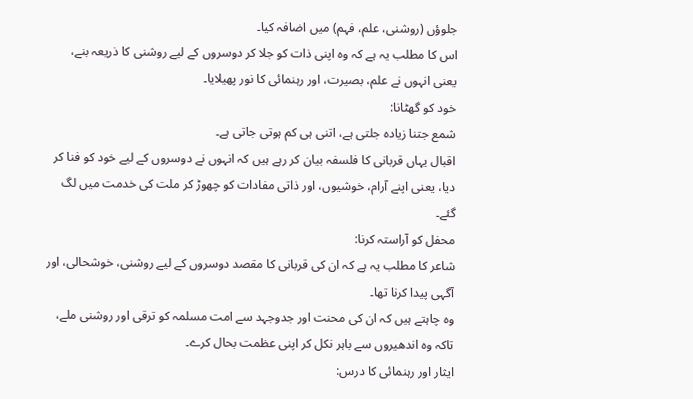جلوؤں (روشنی، علم، فہم) میں اضافہ کیا۔
اس کا مطلب یہ ہے کہ وہ اپنی ذات کو جلا کر دوسروں کے لیے روشنی کا ذریعہ بنے، یعنی انہوں نے علم، بصیرت، اور رہنمائی کا نور پھیلایا۔
خود کو گھٹانا:
شمع جتنا زیادہ جلتی ہے، اتنی ہی کم ہوتی جاتی ہے۔
اقبال یہاں قربانی کا فلسفہ بیان کر رہے ہیں کہ انہوں نے دوسروں کے لیے خود کو فنا کر دیا، یعنی اپنے آرام، خوشیوں، اور ذاتی مفادات کو چھوڑ کر ملت کی خدمت میں لگ گئے۔
محفل کو آراستہ کرنا:
شاعر کا مطلب یہ ہے کہ ان کی قربانی کا مقصد دوسروں کے لیے روشنی، خوشحالی، اور آگہی پیدا کرنا تھا۔
وہ چاہتے ہیں کہ ان کی محنت اور جدوجہد سے امت مسلمہ کو ترقی اور روشنی ملے، تاکہ وہ اندھیروں سے باہر نکل کر اپنی عظمت بحال کرے۔
ایثار اور رہنمائی کا درس: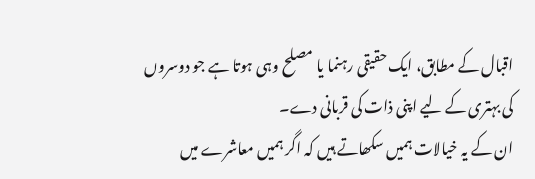اقبال کے مطابق، ایک حقیقی رہنما یا مصلح وہی ہوتا ہے جو دوسروں کی بہتری کے لیے اپنی ذات کی قربانی دے۔
ان کے یہ خیالات ہمیں سکھاتے ہیں کہ اگر ہمیں معاشرے میں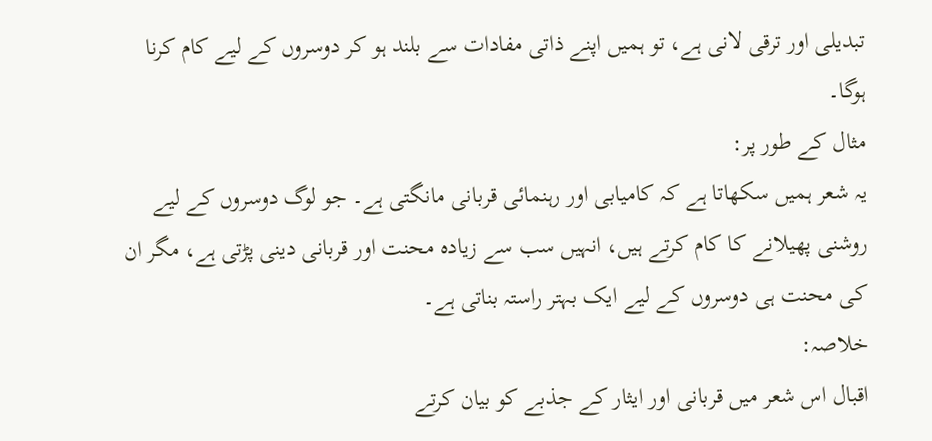تبدیلی اور ترقی لانی ہے، تو ہمیں اپنے ذاتی مفادات سے بلند ہو کر دوسروں کے لیے کام کرنا ہوگا۔
مثال کے طور پر:
یہ شعر ہمیں سکھاتا ہے کہ کامیابی اور رہنمائی قربانی مانگتی ہے۔ جو لوگ دوسروں کے لیے روشنی پھیلانے کا کام کرتے ہیں، انہیں سب سے زیادہ محنت اور قربانی دینی پڑتی ہے، مگر ان کی محنت ہی دوسروں کے لیے ایک بہتر راستہ بناتی ہے۔
خلاصہ:
اقبال اس شعر میں قربانی اور ایثار کے جذبے کو بیان کرتے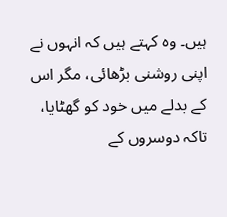ہیں۔ وہ کہتے ہیں کہ انہوں نے اپنی روشنی بڑھائی، مگر اس کے بدلے میں خود کو گھٹایا، تاکہ دوسروں کے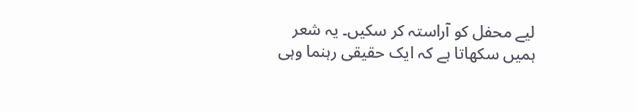لیے محفل کو آراستہ کر سکیں۔ یہ شعر ہمیں سکھاتا ہے کہ ایک حقیقی رہنما وہی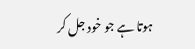ہوتا ہے جو خود جل کر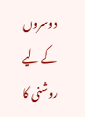دوسروں کے لیے روشنی کا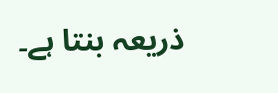ذریعہ بنتا ہے۔